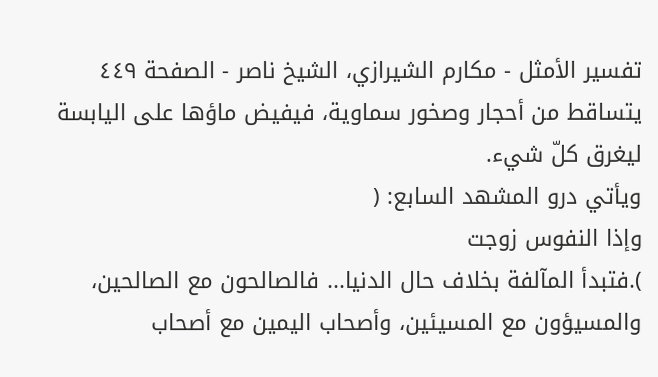تفسير الأمثل - مكارم الشيرازي، الشيخ ناصر - الصفحة ٤٤٩
يتساقط من أحجار وصخور سماوية، فيفيض ماؤها على اليابسة ليغرق كلّ شيء.
ويأتي درو المشهد السابع: (
وإذا النفوس زوجت
).فتبدأ المآلفة بخلاف حال الدنيا... فالصالحون مع الصالحين، والمسيؤون مع المسيئين، وأصحاب اليمين مع أصحاب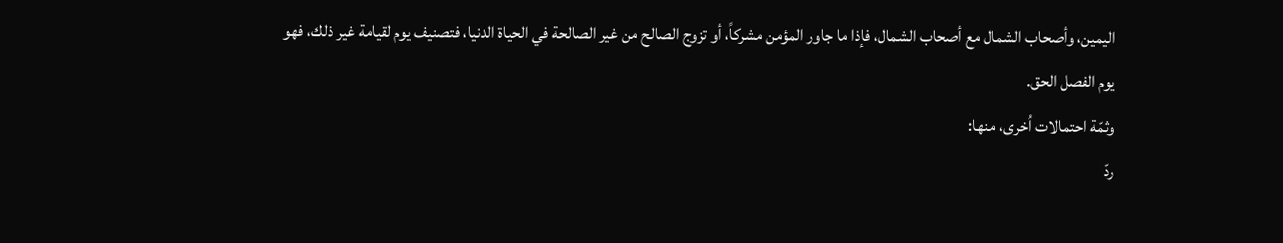اليمين، وأصحاب الشمال مع أصحاب الشمال، فإذا ما جاور المؤمن مشركاً، أو تزوج الصالح من غير الصالحة في الحياة الدنيا، فتصنيف يوم لقيامة غير ذلك، فهو يوم الفصل الحق.
وثمّة احتمالات اُخرى، منها:
ردّ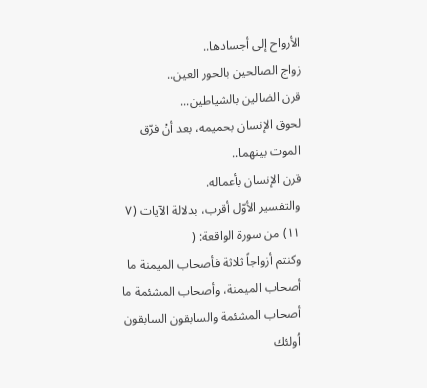الأرواح إلى أجسادها..
زواج الصالحين بالحور العين..
قرن الضالين بالشياطين...
لحوق الإنسان بحميمه، بعد أنْ فرّق الموت بينهما..
قرن الإنسان بأعماله.
والتفسير الأوّل أقرب، بدلالة الآيات (٧ ١١) من سورة الواقعة: (
وكنتم أزواجاً ثلاثة فأصحاب الميمنة ما أصحاب الميمنة، وأصحاب المشئمة ما أصحاب المشئمة والسابقون السابقون اُولئك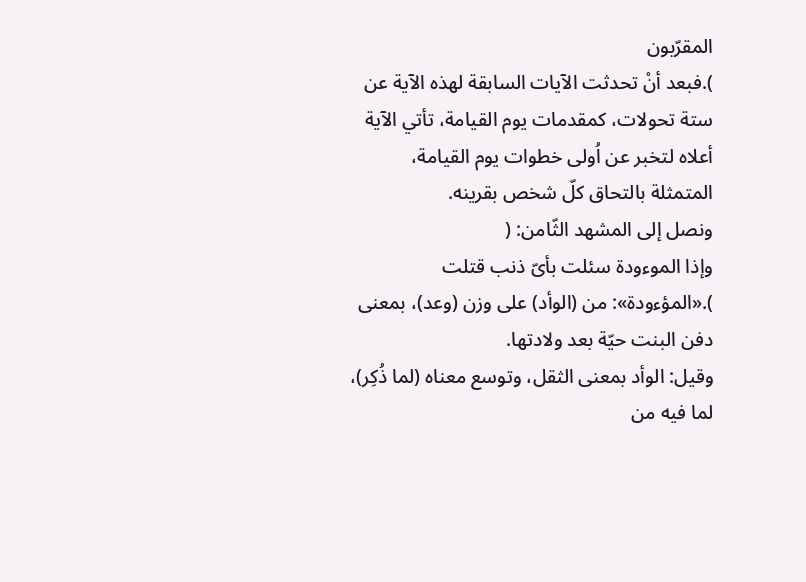المقرّبون
).فبعد أنْ تحدثت الآيات السابقة لهذه الآية عن ستة تحولات، كمقدمات يوم القيامة، تأتي الآية أعلاه لتخبر عن اُولى خطوات يوم القيامة، المتمثلة بالتحاق كلّ شخص بقرينه.
ونصل إلى المشهد الثّامن: (
وإذا الموءودة سئلت بأىّ ذنب قتلت
).«المؤءودة»: من (الوأد) على وزن (وعد)، بمعنى دفن البنت حيّة بعد ولادتها.
وقيل: الوأد بمعنى الثقل، وتوسع معناه (لما ذُكِر)، لما فيه من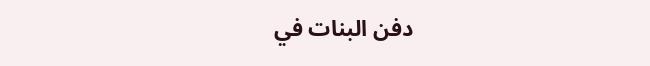دفن البنات في